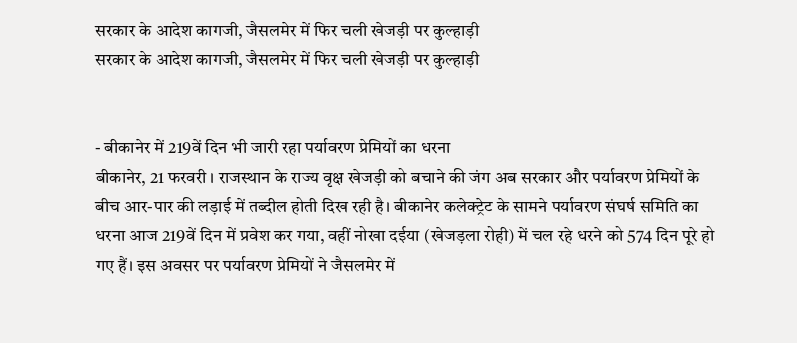सरकार के आदेश कागजी, जैसलमेर में फिर चली खेजड़ी पर कुल्हाड़ी
सरकार के आदेश कागजी, जैसलमेर में फिर चली खेजड़ी पर कुल्हाड़ी


- बीकानेर में 219वें दिन भी जारी रहा पर्यावरण प्रेमियों का धरना
बीकानेर, 21 फरवरी । राजस्थान के राज्य वृक्ष खेजड़ी को बचाने की जंग अब सरकार और पर्यावरण प्रेमियों के बीच आर-पार की लड़ाई में तब्दील होती दिख रही है। बीकानेर कलेक्ट्रेट के सामने पर्यावरण संघर्ष समिति का धरना आज 219वें दिन में प्रवेश कर गया, वहीं नोखा दईया (खेजड़ला रोही) में चल रहे धरने को 574 दिन पूरे हो गए हैं। इस अवसर पर पर्यावरण प्रेमियों ने जैसलमेर में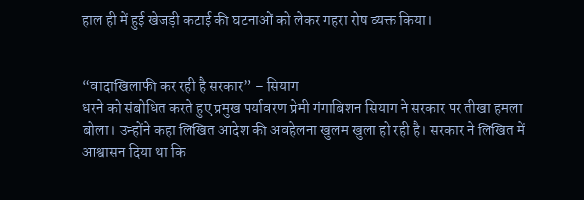हाल ही में हुई खेजड़ी कटाई की घटनाओं को लेकर गहरा रोष व्यक्त किया।


“वादाखिलाफी कर रही है सरकार” – सियाग
धरने को संबोधित करते हुए प्रमुख पर्यावरण प्रेमी गंगाबिशन सियाग ने सरकार पर तीखा हमला बोला। उन्होंने कहा लिखित आदेश की अवहेलना खुलम खुला हो रही है। सरकार ने लिखित में आश्वासन दिया था कि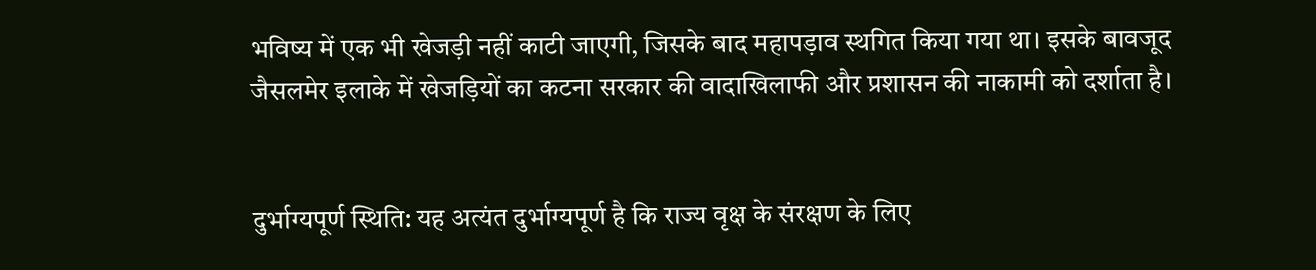भविष्य में एक भी खेजड़ी नहीं काटी जाएगी, जिसके बाद महापड़ाव स्थगित किया गया था। इसके बावजूद जैसलमेर इलाके में खेजड़ियों का कटना सरकार की वादाखिलाफी और प्रशासन की नाकामी को दर्शाता है।


दुर्भाग्यपूर्ण स्थिति: यह अत्यंत दुर्भाग्यपूर्ण है कि राज्य वृक्ष के संरक्षण के लिए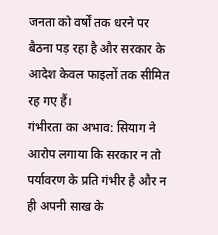जनता को वर्षों तक धरने पर बैठना पड़ रहा है और सरकार के आदेश केवल फाइलों तक सीमित रह गए हैं।
गंभीरता का अभाव: सियाग ने आरोप लगाया कि सरकार न तो पर्यावरण के प्रति गंभीर है और न ही अपनी साख के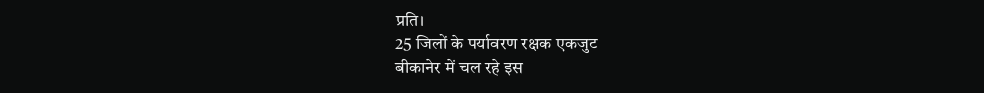प्रति।
25 जिलों के पर्यावरण रक्षक एकजुट
बीकानेर में चल रहे इस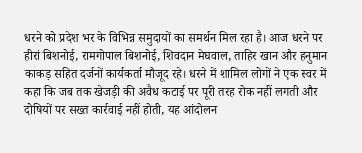धरने को प्रदेश भर के विभिन्न समुदायों का समर्थन मिल रहा है। आज धरने पर हीरां बिशनोई, रामगोपाल बिशनोई, शिवदान मेघवाल, ताहिर खान और हनुमान काकड़ सहित दर्जनों कार्यकर्ता मौजूद रहे। धरने में शामिल लोगों ने एक स्वर में कहा कि जब तक खेजड़ी की अवैध कटाई पर पूरी तरह रोक नहीं लगती और दोषियों पर सख्त कार्रवाई नहीं होती, यह आंदोलन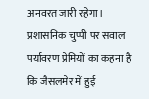अनवरत जारी रहेगा।
प्रशासनिक चुप्पी पर सवाल
पर्यावरण प्रेमियों का कहना है कि जैसलमेर में हुई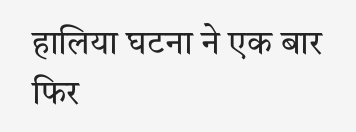हालिया घटना ने एक बार फिर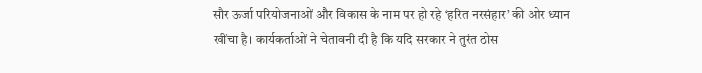सौर ऊर्जा परियोजनाओं और विकास के नाम पर हो रहे ‘हरित नरसंहार’ की ओर ध्यान खींचा है। कार्यकर्ताओं ने चेतावनी दी है कि यदि सरकार ने तुरंत ठोस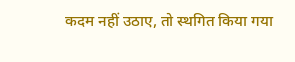कदम नहीं उठाए, तो स्थगित किया गया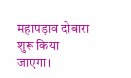महापड़ाव दोबारा शुरू किया जाएगा।